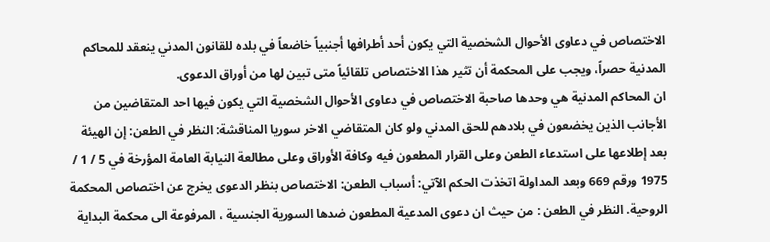الاختصاص في دعاوى الأحوال الشخصية التي يكون أحد أطرافها أجنبياً خاضعاً في بلده للقانون المدني ينعقد للمحاكم المدنية حصراً، ويجب على المحكمة أن تثير هذا الاختصاص تلقائياً متى تبين لها من أوراق الدعوى.
ان المحاكم المدنية هي وحدها صاحبة الاختصاص في دعاوى الأحوال الشخصية التي يكون فيها احد المتقاضين من الأجانب الذين يخضعون في بلادهم للحق المدني ولو كان المتقاضي الاخر سوريا المناقشة: النظر في الطعن: إن الهيئة بعد إطلاعها على استدعاء الطعن وعلى القرار المطعون فيه وكافة الأوراق وعلى مطالعة النيابة العامة المؤرخة في 5 / 1 / 1975 ورقم 669 وبعد المداولة اتخذت الحكم الآتي: أسباب الطعن: الاختصاص بنظر الدعوى يخرج عن اختصاص المحكمة الروحية. النظر في الطعن : من حيث ان دعوى المدعية المطعون ضدها السورية الجنسية ، المرفوعة الى محكمة البداية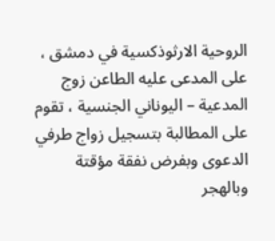الروحية الارثوذكسية في دمشق ، على المدعى عليه الطاعن زوج المدعية – اليوناني الجنسية ، تقوم على المطالبة بتسجيل زواج طرفي الدعوى وبفرض نفقة مؤقتة وبالهجر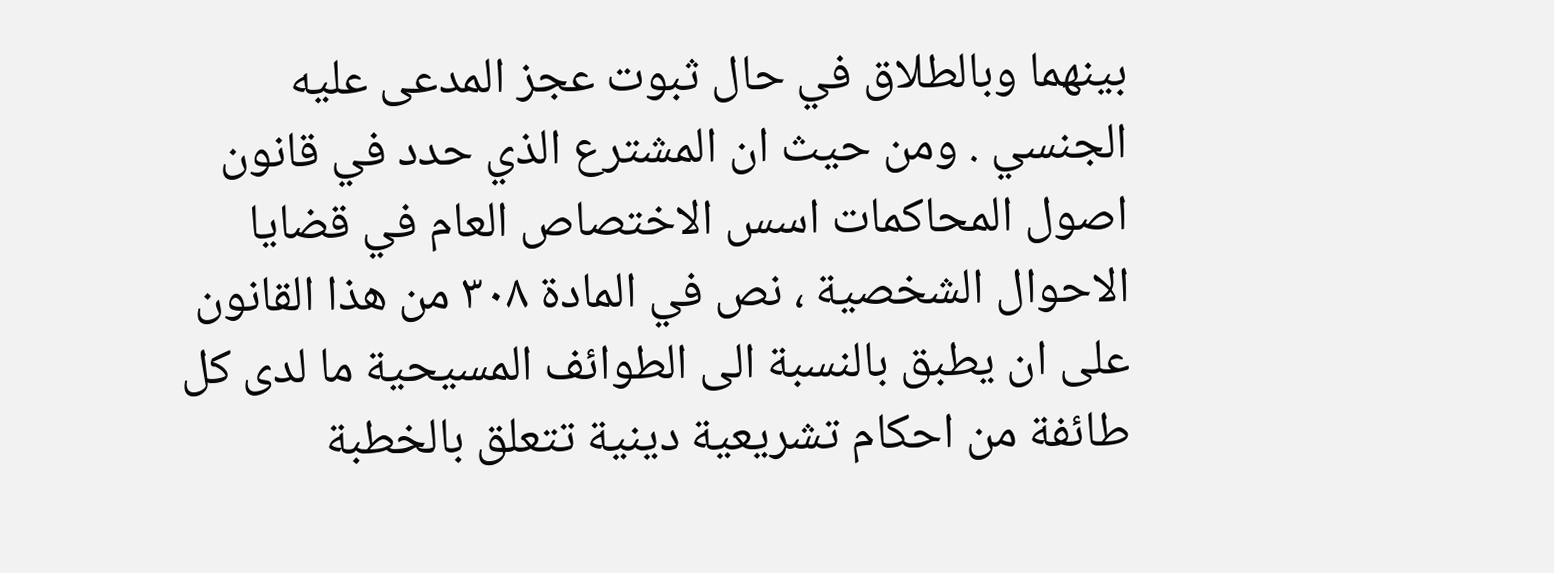بينهما وبالطلاق في حال ثبوت عجز المدعى عليه الجنسي . ومن حيث ان المشترع الذي حدد في قانون اصول المحاكمات اسس الاختصاص العام في قضايا الاحوال الشخصية ، نص في المادة ٣٠٨ من هذا القانون على ان يطبق بالنسبة الى الطوائف المسيحية ما لدى كل طائفة من احكام تشريعية دينية تتعلق بالخطبة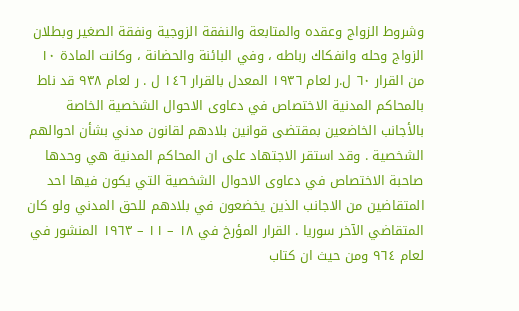وشروط الزواج وعقده والمتابعة والنفقة الزوجية ونفقة الصغير وبطلان الزواج وحله وانفكاك رباطه ، وفي البائنة والحضانة ، وكانت المادة ١٠ من القرار ٦٠ ل.ر لعام ١٩٣٦ المعدل بالقرار ١٤٦ ل . ر لعام ٩٣٨ قد ناط بالمحاكم المدنية الاختصاص في دعاوى الاحوال الشخصية الخاصة بالأجانب الخاضعين بمقتضى قوانين بلادهم لقانون مدني بشأن احوالهم الشخصية . وقد استقر الاجتهاد على ان المحاكم المدنية هي وحدها صاحبة الاختصاص في دعاوى الاحوال الشخصية التي يكون فيها احد المتقاضين من الاجانب الذين يخضعون في بلادهم للحق المدني ولو كان المتقاضي الآخر سوريا . القرار المؤرخ في ١٨ – ١١ – ١٩٦٣ المنشور في لعام ٩٦٤ ومن حيث ان كتاب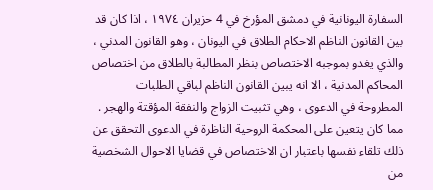السفارة اليونانية في دمشق المؤرخ في 4 حزيران ١٩٧٤ ، اذا كان قد بين القانون الناظم الاحكام الطلاق في اليونان ، وهو القانون المدني ، والذي يغدو بموجبه الاختصاص بنظر المطالبة بالطلاق من اختصاص المحاكم المدنية ، الا انه يبين القانون الناظم لباقي الطلبات المطروحة في الدعوى ، وهي تثبيت الزواج والنفقة المؤقتة والهجر . مما كان يتعين على المحكمة الروحية الناظرة في الدعوى التحقق عن ذلك تلقاء نفسها باعتبار ان الاختصاص في قضايا الاحوال الشخصية من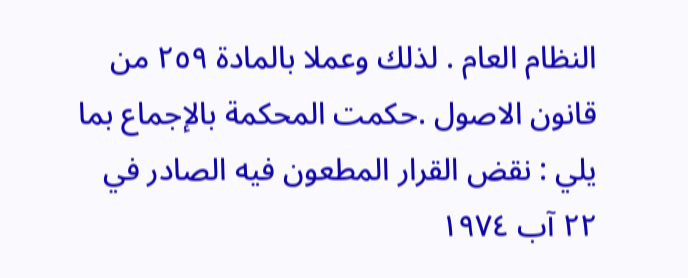النظام العام . لذلك وعملا بالمادة ٢٥٩ من قانون الاصول .حكمت المحكمة بالإجماع بما يلي : نقض القرار المطعون فيه الصادر في ٢٢ آب ١٩٧٤